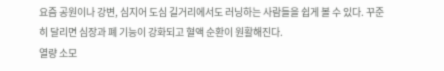요즘 공원이나 강변, 심지어 도심 길거리에서도 러닝하는 사람들을 쉽게 볼 수 있다. 꾸준히 달리면 심장과 폐 기능이 강화되고 혈액 순환이 원활해진다.
열량 소모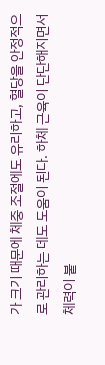가 크기 때문에 체중 조절에도 유리하고, 혈당을 안정적으로 관리하는 데도 도움이 된다. 하체 근육이 단단해지면서 체력이 붙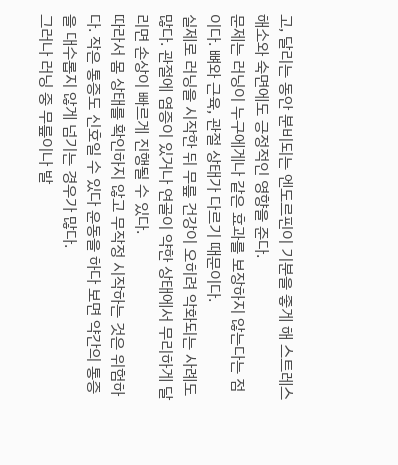고, 달리는 동안 분비되는 엔도르핀이 기분을 좋게 해 스트레스 해소와 숙면에도 긍정적인 영향을 준다.
문제는 러닝이 누구에게나 같은 효과를 보장하지 않는다는 점이다. 뼈와 근육, 관절 상태가 다르기 때문이다.
실제로 러닝을 시작한 뒤 무릎 건강이 오히려 악화되는 사례도 많다. 관절에 염증이 있거나 연골이 약한 상태에서 무리하게 달리면 손상이 빠르게 진행될 수 있다.
따라서 몸 상태를 확인하지 않고 무작정 시작하는 것은 위험하다. 작은 통증도 신호일 수 있다 운동을 하다 보면 약간의 통증을 대수롭지 않게 넘기는 경우가 많다.
그러나 러닝 중 무릎이나 발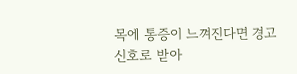목에 통증이 느껴진다면 경고 신호로 받아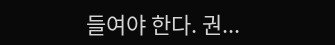들여야 한다. 권...